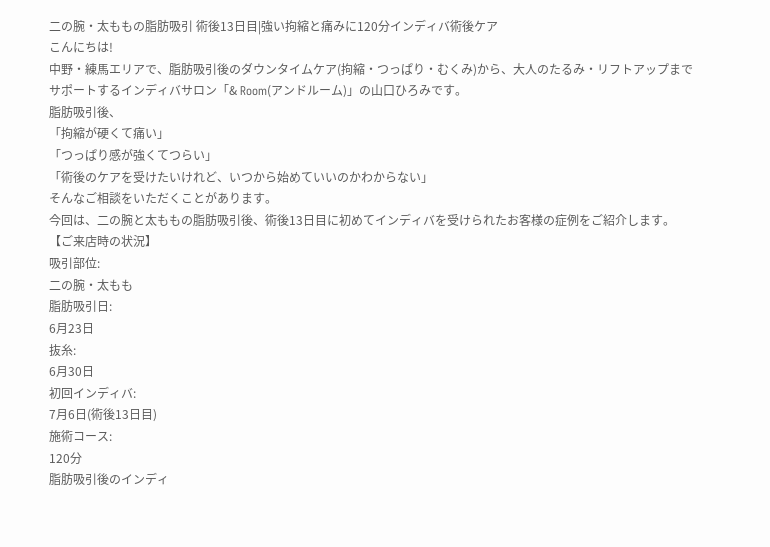二の腕・太ももの脂肪吸引 術後13日目|強い拘縮と痛みに120分インディバ術後ケア
こんにちは!
中野・練馬エリアで、脂肪吸引後のダウンタイムケア(拘縮・つっぱり・むくみ)から、大人のたるみ・リフトアップまでサポートするインディバサロン「& Room(アンドルーム)」の山口ひろみです。
脂肪吸引後、
「拘縮が硬くて痛い」
「つっぱり感が強くてつらい」
「術後のケアを受けたいけれど、いつから始めていいのかわからない」
そんなご相談をいただくことがあります。
今回は、二の腕と太ももの脂肪吸引後、術後13日目に初めてインディバを受けられたお客様の症例をご紹介します。
【ご来店時の状況】
吸引部位:
二の腕・太もも
脂肪吸引日:
6月23日
抜糸:
6月30日
初回インディバ:
7月6日(術後13日目)
施術コース:
120分
脂肪吸引後のインディ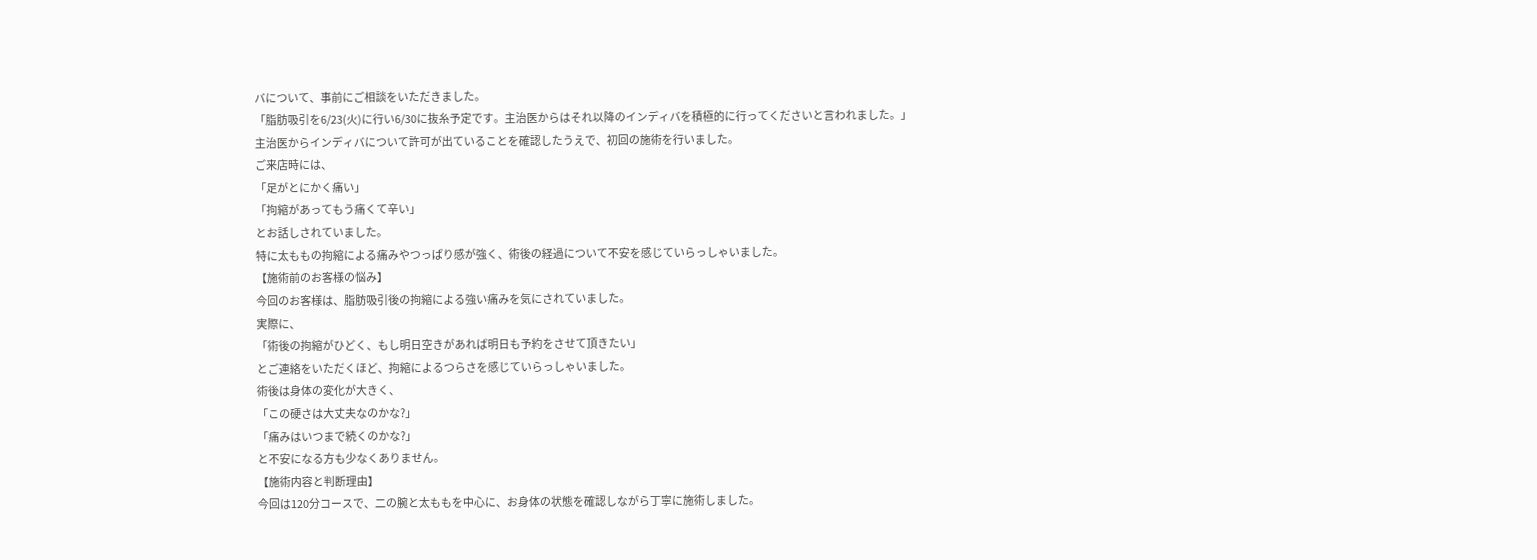バについて、事前にご相談をいただきました。
「脂肪吸引を6/23(火)に行い6/30に抜糸予定です。主治医からはそれ以降のインディバを積極的に行ってくださいと言われました。」
主治医からインディバについて許可が出ていることを確認したうえで、初回の施術を行いました。
ご来店時には、
「足がとにかく痛い」
「拘縮があってもう痛くて辛い」
とお話しされていました。
特に太ももの拘縮による痛みやつっぱり感が強く、術後の経過について不安を感じていらっしゃいました。
【施術前のお客様の悩み】
今回のお客様は、脂肪吸引後の拘縮による強い痛みを気にされていました。
実際に、
「術後の拘縮がひどく、もし明日空きがあれば明日も予約をさせて頂きたい」
とご連絡をいただくほど、拘縮によるつらさを感じていらっしゃいました。
術後は身体の変化が大きく、
「この硬さは大丈夫なのかな?」
「痛みはいつまで続くのかな?」
と不安になる方も少なくありません。
【施術内容と判断理由】
今回は120分コースで、二の腕と太ももを中心に、お身体の状態を確認しながら丁寧に施術しました。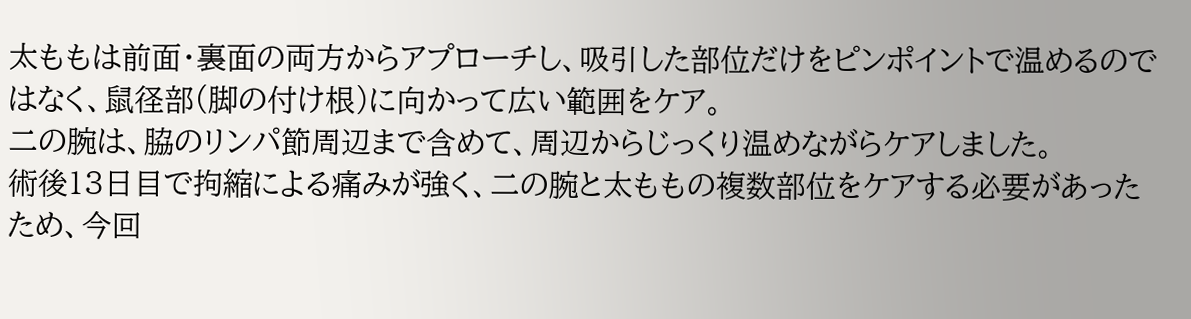太ももは前面・裏面の両方からアプローチし、吸引した部位だけをピンポイントで温めるのではなく、鼠径部(脚の付け根)に向かって広い範囲をケア。
二の腕は、脇のリンパ節周辺まで含めて、周辺からじっくり温めながらケアしました。
術後13日目で拘縮による痛みが強く、二の腕と太ももの複数部位をケアする必要があったため、今回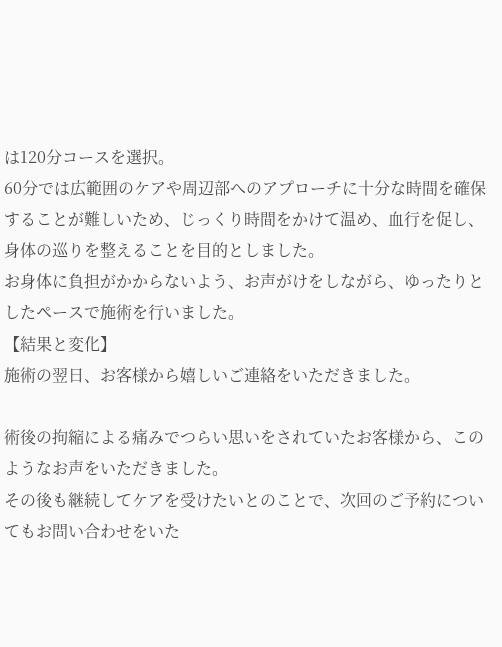は120分コースを選択。
60分では広範囲のケアや周辺部へのアプローチに十分な時間を確保することが難しいため、じっくり時間をかけて温め、血行を促し、身体の巡りを整えることを目的としました。
お身体に負担がかからないよう、お声がけをしながら、ゆったりとしたペースで施術を行いました。
【結果と変化】
施術の翌日、お客様から嬉しいご連絡をいただきました。

術後の拘縮による痛みでつらい思いをされていたお客様から、このようなお声をいただきました。
その後も継続してケアを受けたいとのことで、次回のご予約についてもお問い合わせをいた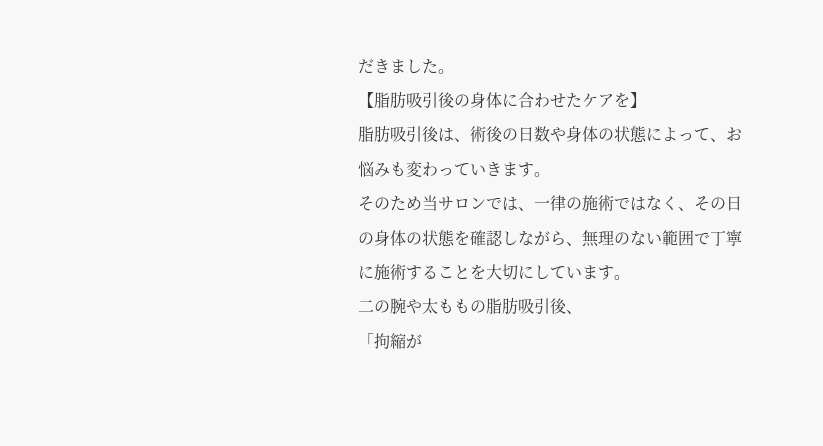だきました。
【脂肪吸引後の身体に合わせたケアを】
脂肪吸引後は、術後の日数や身体の状態によって、お悩みも変わっていきます。
そのため当サロンでは、一律の施術ではなく、その日の身体の状態を確認しながら、無理のない範囲で丁寧に施術することを大切にしています。
二の腕や太ももの脂肪吸引後、
「拘縮が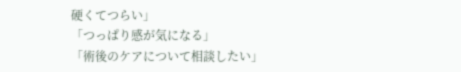硬くてつらい」
「つっぱり感が気になる」
「術後のケアについて相談したい」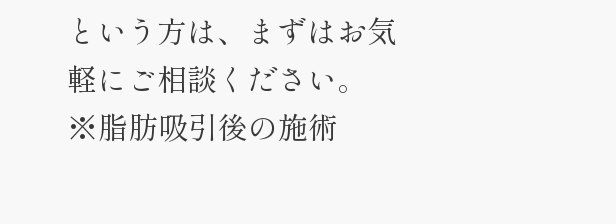という方は、まずはお気軽にご相談ください。
※脂肪吸引後の施術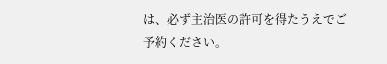は、必ず主治医の許可を得たうえでご予約ください。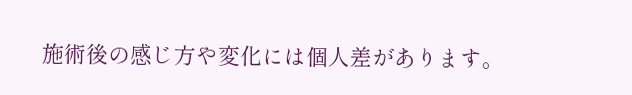施術後の感じ方や変化には個人差があります。